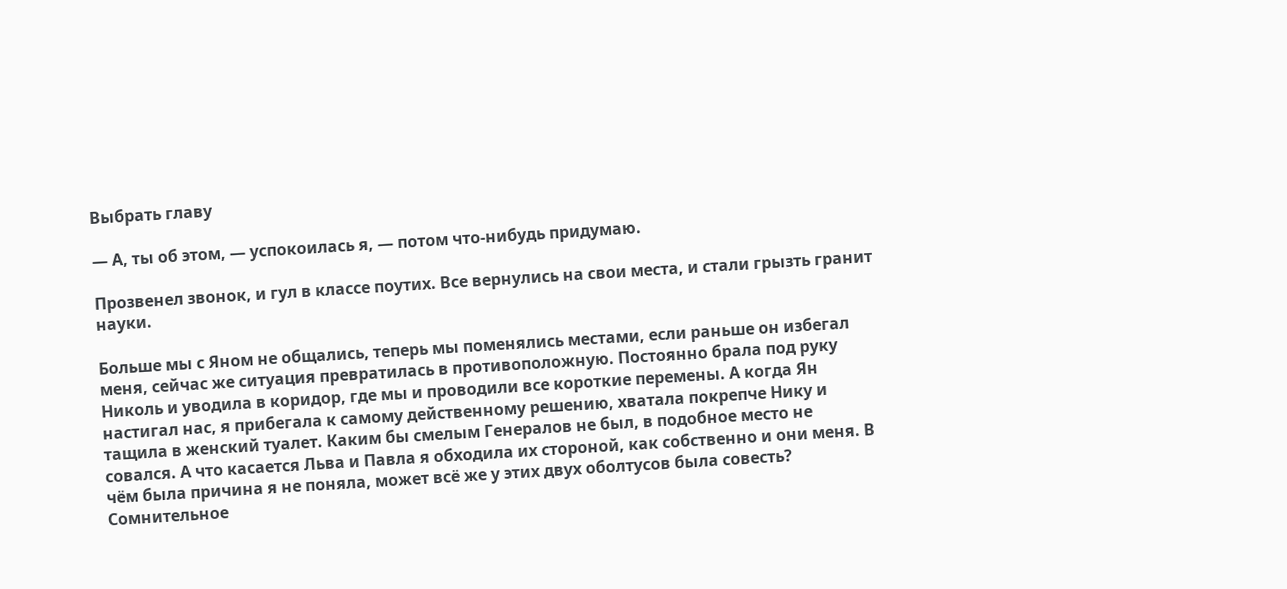Выбрать главу

— А, ты об этом, — успокоилась я, — потом что-нибудь придумаю.

Прозвенел звонок, и гул в классе поутих. Все вернулись на свои места, и стали грызть гранит науки.

Больше мы с Яном не общались, теперь мы поменялись местами, если раньше он избегал меня, сейчас же ситуация превратилась в противоположную. Постоянно брала под руку Николь и уводила в коридор, где мы и проводили все короткие перемены. А когда Ян настигал нас, я прибегала к самому действенному решению, хватала покрепче Нику и тащила в женский туалет. Каким бы смелым Генералов не был, в подобное место не совался. А что касается Льва и Павла я обходила их стороной, как собственно и они меня. В чём была причина я не поняла, может всё же у этих двух оболтусов была совесть? Сомнительное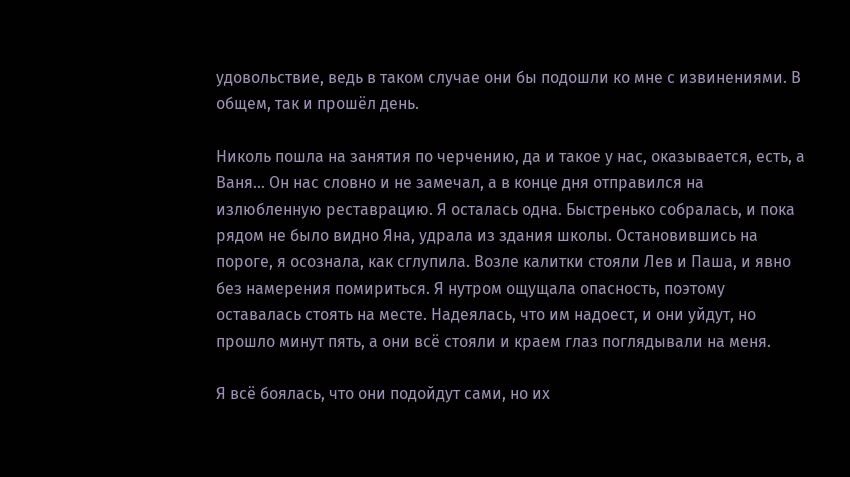удовольствие, ведь в таком случае они бы подошли ко мне с извинениями. В общем, так и прошёл день.

Николь пошла на занятия по черчению, да и такое у нас, оказывается, есть, а Ваня… Он нас словно и не замечал, а в конце дня отправился на излюбленную реставрацию. Я осталась одна. Быстренько собралась, и пока рядом не было видно Яна, удрала из здания школы. Остановившись на пороге, я осознала, как сглупила. Возле калитки стояли Лев и Паша, и явно без намерения помириться. Я нутром ощущала опасность, поэтому оставалась стоять на месте. Надеялась, что им надоест, и они уйдут, но прошло минут пять, а они всё стояли и краем глаз поглядывали на меня.

Я всё боялась, что они подойдут сами, но их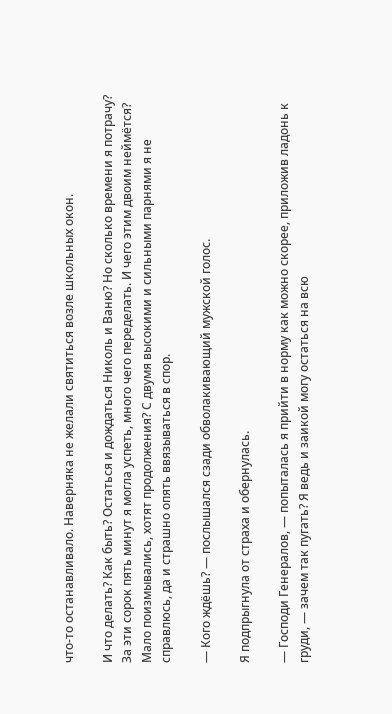что-то останавливало. Наверняка не желали святиться возле школьных окон.

И что делать? Как быть? Остаться и дождаться Николь и Ваню? Но сколько времени я потрачу? За эти сорок пять минут я могла успеть, много чего переделать. И чего этим двоим неймётся? Мало поизмывались, хотят продолжения? С двумя высокими и сильными парнями я не справлюсь, да и страшно опять ввязываться в спор.

— Кого ждёшь? — послышался сзади обволакивающий мужской голос.

Я подпрыгнула от страха и обернулась.

— Господи Генералов, — попыталась я прийти в норму как можно скорее, приложив ладонь к груди, — зачем так пугать? Я ведь и заикой могу остаться на всю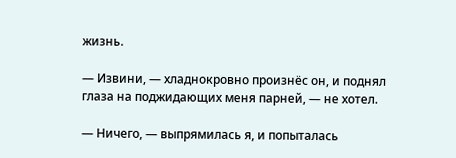жизнь.

— Извини, — хладнокровно произнёс он, и поднял глаза на поджидающих меня парней, — не хотел.

— Ничего, — выпрямилась я, и попыталась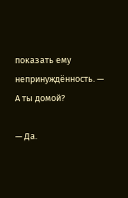показать ему непринуждённость. — А ты домой?

— Да.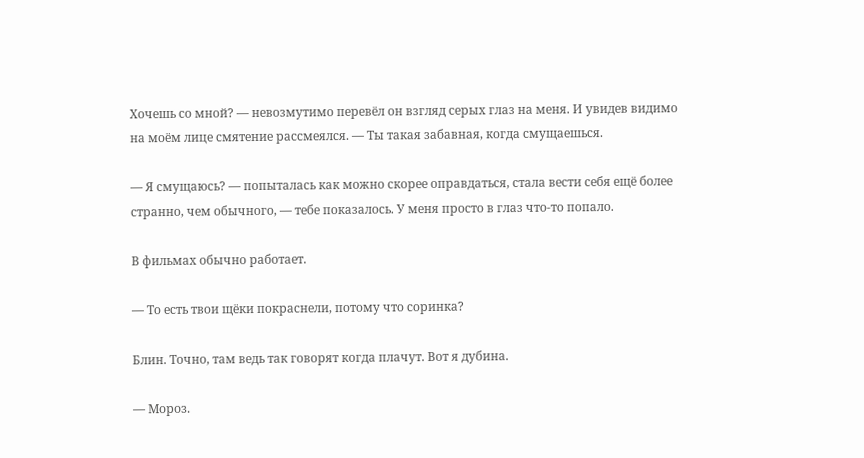Хочешь со мной? — невозмутимо перевёл он взгляд серых глаз на меня. И увидев видимо на моём лице смятение рассмеялся. — Ты такая забавная, когда смущаешься.

— Я смущаюсь? — попыталась как можно скорее оправдаться, стала вести себя ещё более странно, чем обычного, — тебе показалось. У меня просто в глаз что-то попало.

В фильмах обычно работает.

— То есть твои щёки покраснели, потому что соринка?

Блин. Точно, там ведь так говорят когда плачут. Вот я дубина.

— Мороз.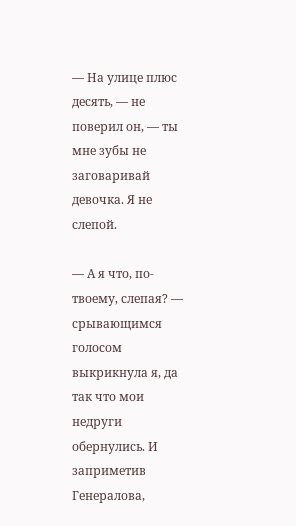— На улице плюс десять, — не поверил он, — ты мне зубы не заговаривай девочка. Я не слепой.

— А я что, по-твоему, слепая? — срывающимся голосом выкрикнула я, да так что мои недруги обернулись. И заприметив Генералова,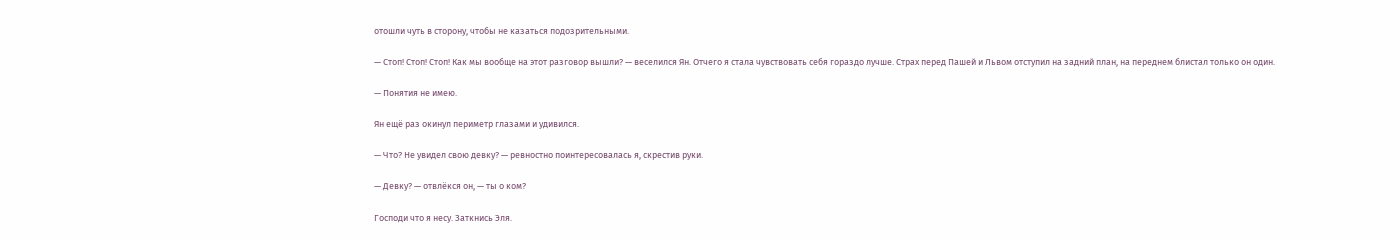отошли чуть в сторону, чтобы не казаться подозрительными.

— Стоп! Стоп! Стоп! Как мы вообще на этот разговор вышли? — веселился Ян. Отчего я стала чувствовать себя гораздо лучше. Страх перед Пашей и Львом отступил на задний план, на переднем блистал только он один.

— Понятия не имею.

Ян ещё раз окинул периметр глазами и удивился.

— Что? Не увидел свою девку? — ревностно поинтересовалась я, скрестив руки.

— Девку? — отвлёкся он, — ты о ком?

Господи что я несу. Заткнись Эля.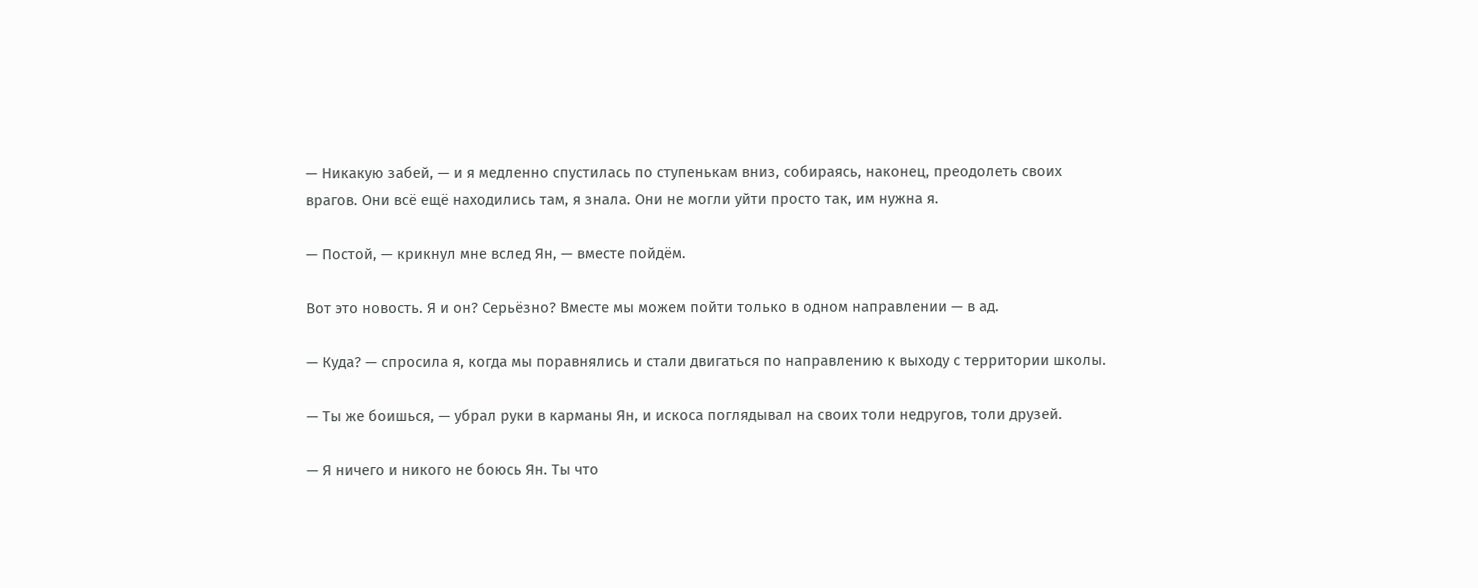— Никакую забей, — и я медленно спустилась по ступенькам вниз, собираясь, наконец, преодолеть своих врагов. Они всё ещё находились там, я знала. Они не могли уйти просто так, им нужна я.

— Постой, — крикнул мне вслед Ян, — вместе пойдём.

Вот это новость. Я и он? Серьёзно? Вместе мы можем пойти только в одном направлении — в ад.

— Куда? — спросила я, когда мы поравнялись и стали двигаться по направлению к выходу с территории школы.

— Ты же боишься, — убрал руки в карманы Ян, и искоса поглядывал на своих толи недругов, толи друзей.

— Я ничего и никого не боюсь Ян. Ты что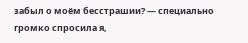забыл о моём бесстрашии? — специально громко спросила я,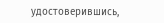удостоверившись,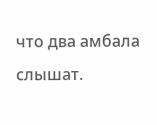что два амбала слышат.